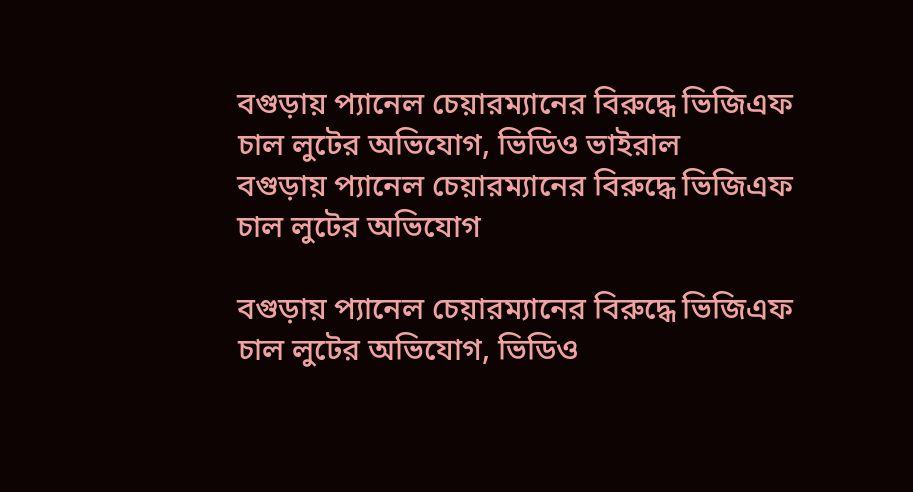বগুড়ায় প্যানেল চেয়ারম্যানের বিরুদ্ধে ভিজিএফ চাল লুটের অভিযোগ, ভিডিও ভাইরাল
বগুড়ায় প্যানেল চেয়ারম্যানের বিরুদ্ধে ভিজিএফ চাল লুটের অভিযোগ

বগুড়ায় প্যানেল চেয়ারম্যানের বিরুদ্ধে ভিজিএফ চাল লুটের অভিযোগ, ভিডিও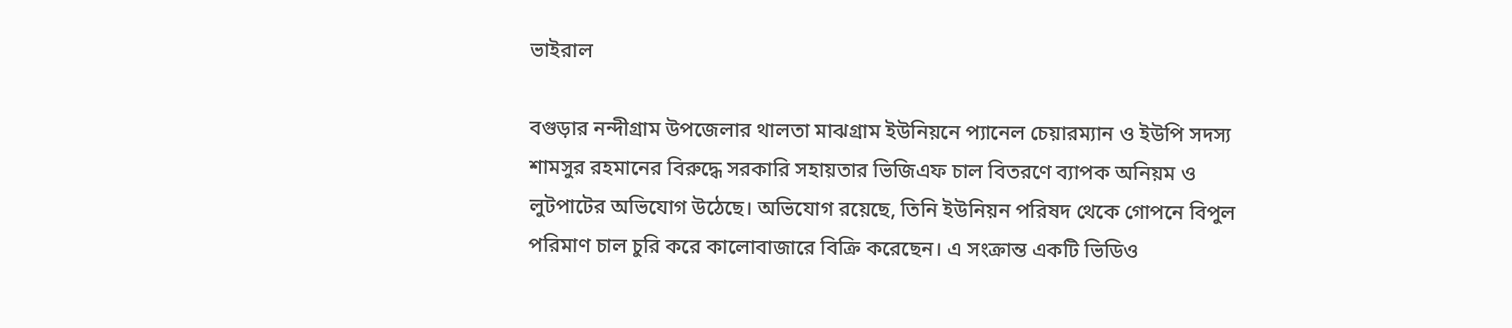ভাইরাল

বগুড়ার নন্দীগ্রাম উপজেলার থালতা মাঝগ্রাম ইউনিয়নে প্যানেল চেয়ারম্যান ও ইউপি সদস্য শামসুর রহমানের বিরুদ্ধে সরকারি সহায়তার ভিজিএফ চাল বিতরণে ব্যাপক অনিয়ম ও লুটপাটের অভিযোগ উঠেছে। অভিযোগ রয়েছে, তিনি ইউনিয়ন পরিষদ থেকে গোপনে বিপুল পরিমাণ চাল চুরি করে কালোবাজারে বিক্রি করেছেন। এ সংক্রান্ত একটি ভিডিও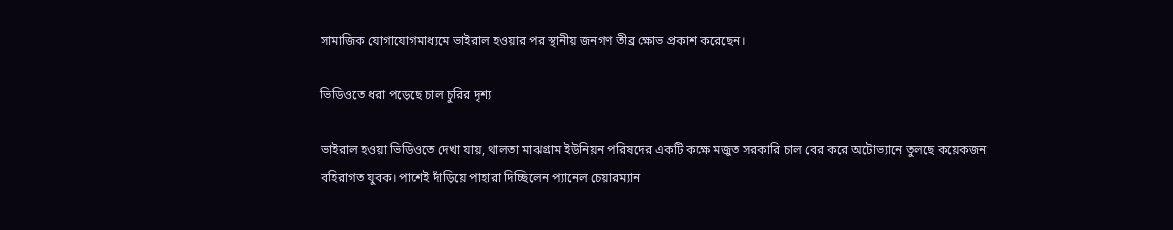সামাজিক যোগাযোগমাধ্যমে ভাইরাল হওয়ার পর স্থানীয় জনগণ তীব্র ক্ষোভ প্রকাশ করেছেন।

ভিডিওতে ধরা পড়েছে চাল চুরির দৃশ্য

ভাইরাল হওয়া ভিডিওতে দেখা যায়, থালতা মাঝগ্রাম ইউনিয়ন পরিষদের একটি কক্ষে মজুত সরকারি চাল বের করে অটোভ্যানে তুলছে কয়েকজন বহিরাগত যুবক। পাশেই দাঁড়িয়ে পাহারা দিচ্ছিলেন প্যানেল চেয়ারম্যান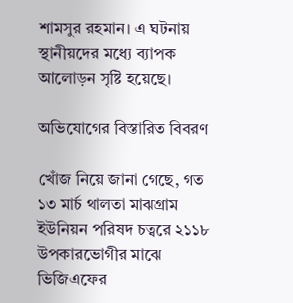শামসুর রহমান। এ ঘটনায় স্থানীয়দের মধ্যে ব্যাপক আলোড়ন সৃষ্টি হয়েছে।

অভিযোগের বিস্তারিত বিবরণ

খোঁজ নিয়ে জানা গেছে, গত ১৩ মার্চ থালতা মাঝগ্রাম ইউনিয়ন পরিষদ চত্বরে ২১১৮ উপকারভোগীর মাঝে ভিজিএফের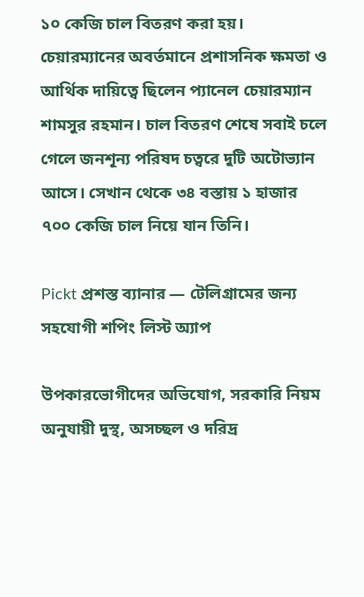১০ কেজি চাল বিতরণ করা হয়। চেয়ারম্যানের অবর্তমানে প্রশাসনিক ক্ষমতা ও আর্থিক দায়িত্বে ছিলেন প্যানেল চেয়ারম্যান শামসুর রহমান। চাল বিতরণ শেষে সবাই চলে গেলে জনশূন্য পরিষদ চত্বরে দুটি অটোভ্যান আসে। সেখান থেকে ৩৪ বস্তায় ১ হাজার ৭০০ কেজি চাল নিয়ে যান তিনি।

Pickt প্রশস্ত ব্যানার — টেলিগ্রামের জন্য সহযোগী শপিং লিস্ট অ্যাপ

উপকারভোগীদের অভিযোগ, সরকারি নিয়ম অনুযায়ী দুস্থ, অসচ্ছল ও দরিদ্র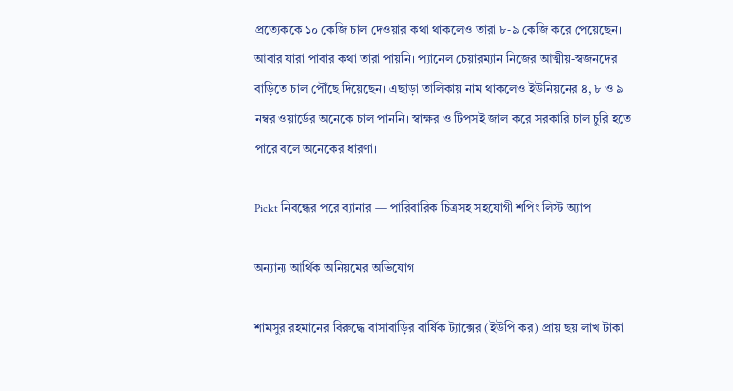প্রত্যেককে ১০ কেজি চাল দেওয়ার কথা থাকলেও তারা ৮-৯ কেজি করে পেয়েছেন। আবার যারা পাবার কথা তারা পায়নি। প্যানেল চেয়ারম্যান নিজের আত্মীয়-স্বজনদের বাড়িতে চাল পৌঁছে দিয়েছেন। এছাড়া তালিকায় নাম থাকলেও ইউনিয়নের ৪, ৮ ও ৯ নম্বর ওয়ার্ডের অনেকে চাল পাননি। স্বাক্ষর ও টিপসই জাল করে সরকারি চাল চুরি হতে পারে বলে অনেকের ধারণা।

Pickt নিবন্ধের পরে ব্যানার — পারিবারিক চিত্রসহ সহযোগী শপিং লিস্ট অ্যাপ

অন্যান্য আর্থিক অনিয়মের অভিযোগ

শামসুর রহমানের বিরুদ্ধে বাসাবাড়ির বার্ষিক ট্যাক্সের (ইউপি কর) প্রায় ছয় লাখ টাকা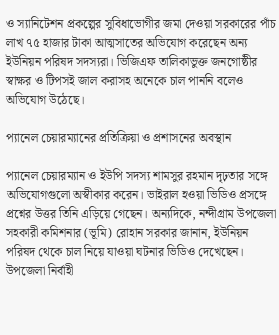ও স্যানিটেশন প্রকল্পের সুবিধাভোগীর জমা দেওয়া সরকারের পাঁচ লাখ ৭৫ হাজার টাকা আত্মসাতের অভিযোগ করেছেন অন্য ইউনিয়ন পরিষদ সদস্যরা। ভিজিএফ তালিকাভুক্ত জনগোষ্ঠীর স্বাক্ষর ও টিপসই জাল করাসহ অনেকে চাল পাননি বলেও অভিযোগ উঠেছে।

প্যানেল চেয়ারম্যানের প্রতিক্রিয়া ও প্রশাসনের অবস্থান

প্যানেল চেয়ারম্যান ও ইউপি সদস্য শামসুর রহমান দৃঢ়তার সঙ্গে অভিযোগগুলো অস্বীকার করেন। ভাইরাল হওয়া ভিডিও প্রসঙ্গে প্রশ্নের উত্তর তিনি এড়িয়ে গেছেন। অন্যদিকে, নন্দীগ্রাম উপজেলা সহকারী কমিশনার (ভূমি) রোহান সরকার জানান, ইউনিয়ন পরিষদ থেকে চাল নিয়ে যাওয়া ঘটনার ভিডিও দেখেছেন। উপজেলা নির্বাহী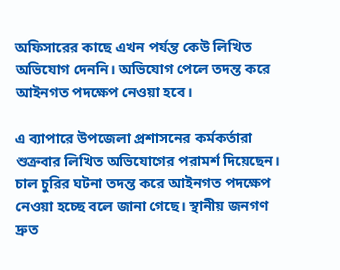অফিসারের কাছে এখন পর্যন্ত কেউ লিখিত অভিযোগ দেননি। অভিযোগ পেলে তদন্ত করে আইনগত পদক্ষেপ নেওয়া হবে।

এ ব্যাপারে উপজেলা প্রশাসনের কর্মকর্তারা শুক্রবার লিখিত অভিযোগের পরামর্শ দিয়েছেন। চাল চুরির ঘটনা তদন্ত করে আইনগত পদক্ষেপ নেওয়া হচ্ছে বলে জানা গেছে। স্থানীয় জনগণ দ্রুত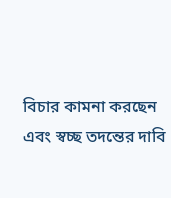বিচার কামনা করছেন এবং স্বচ্ছ তদন্তের দাবি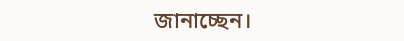জানাচ্ছেন।